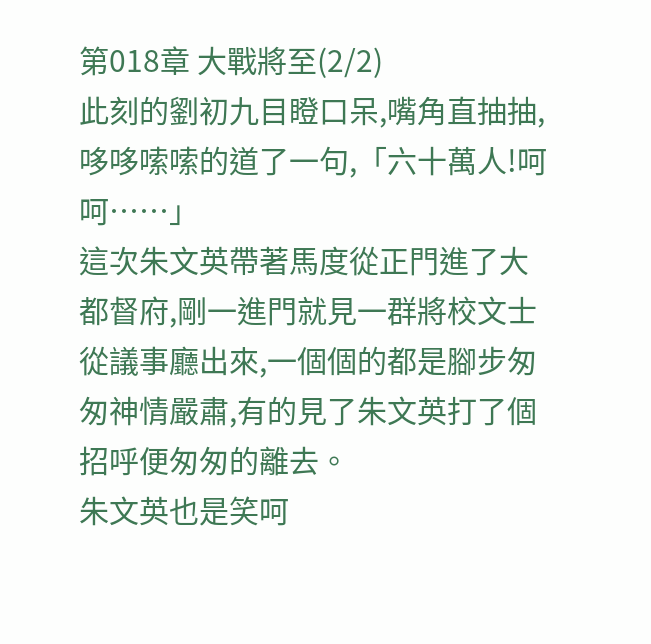第018章 大戰將至(2/2)
此刻的劉初九目瞪口呆,嘴角直抽抽,哆哆嗦嗦的道了一句,「六十萬人!呵呵……」
這次朱文英帶著馬度從正門進了大都督府,剛一進門就見一群將校文士從議事廳出來,一個個的都是腳步匆匆神情嚴肅,有的見了朱文英打了個招呼便匆匆的離去。
朱文英也是笑呵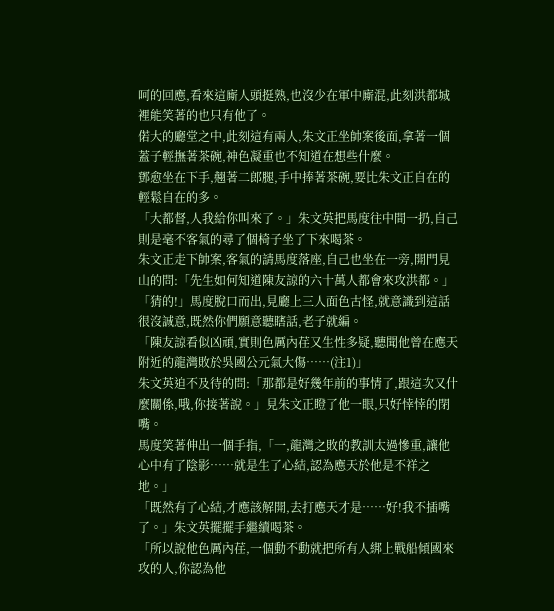呵的回應,看來這廝人頭挺熟,也沒少在軍中廝混,此刻洪都城裡能笑著的也只有他了。
偌大的廳堂之中,此刻這有兩人,朱文正坐帥案後面,拿著一個蓋子輕撫著茶碗,神色凝重也不知道在想些什麼。
鄧愈坐在下手,翹著二郎腿,手中捧著茶碗,要比朱文正自在的輕鬆自在的多。
「大都督,人我給你叫來了。」朱文英把馬度往中間一扔,自己則是毫不客氣的尋了個椅子坐了下來喝茶。
朱文正走下帥案,客氣的請馬度落座,自己也坐在一旁,開門見山的問:「先生如何知道陳友諒的六十萬人都會來攻洪都。」
「猜的!」馬度脫口而出,見廳上三人面色古怪,就意識到這話很沒誠意,既然你們願意聽瞎話,老子就編。
「陳友諒看似凶頑,實則色厲內荏又生性多疑,聽聞他曾在應天附近的龍灣敗於吳國公元氣大傷……(注1)」
朱文英迫不及待的問:「那都是好幾年前的事情了,跟這次又什麼關係,哦,你接著說。」見朱文正瞪了他一眼,只好悻悻的閉嘴。
馬度笑著伸出一個手指,「一,龍灣之敗的教訓太過慘重,讓他心中有了陰影……就是生了心結,認為應天於他是不祥之地。」
「既然有了心結,才應該解開,去打應天才是……好!我不插嘴了。」朱文英擺擺手繼續喝茶。
「所以說他色厲內荏,一個動不動就把所有人綁上戰船傾國來攻的人,你認為他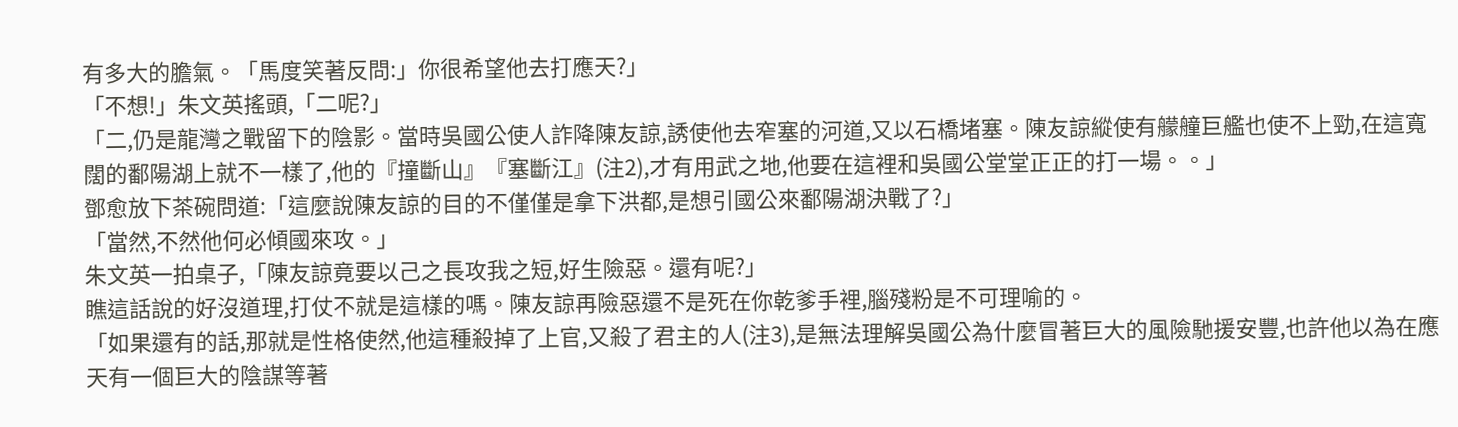有多大的膽氣。「馬度笑著反問:」你很希望他去打應天?」
「不想!」朱文英搖頭,「二呢?」
「二,仍是龍灣之戰留下的陰影。當時吳國公使人詐降陳友諒,誘使他去窄塞的河道,又以石橋堵塞。陳友諒縱使有艨艟巨艦也使不上勁,在這寬闊的鄱陽湖上就不一樣了,他的『撞斷山』『塞斷江』(注2),才有用武之地,他要在這裡和吳國公堂堂正正的打一場。。」
鄧愈放下茶碗問道:「這麼說陳友諒的目的不僅僅是拿下洪都,是想引國公來鄱陽湖決戰了?」
「當然,不然他何必傾國來攻。」
朱文英一拍桌子,「陳友諒竟要以己之長攻我之短,好生險惡。還有呢?」
瞧這話說的好沒道理,打仗不就是這樣的嗎。陳友諒再險惡還不是死在你乾爹手裡,腦殘粉是不可理喻的。
「如果還有的話,那就是性格使然,他這種殺掉了上官,又殺了君主的人(注3),是無法理解吳國公為什麼冒著巨大的風險馳援安豐,也許他以為在應天有一個巨大的陰謀等著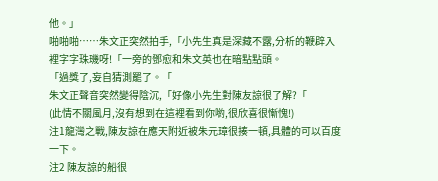他。」
啪啪啪……朱文正突然拍手,「小先生真是深藏不露,分析的鞭辟入裡字字珠璣呀!「一旁的鄧愈和朱文英也在暗點點頭。
「過獎了,妄自猜測罷了。「
朱文正聲音突然變得陰沉,「好像小先生對陳友諒很了解?「
(此情不關風月,沒有想到在這裡看到你喲,很欣喜很慚愧!)
注1龍灣之戰,陳友諒在應天附近被朱元璋很揍一頓,具體的可以百度一下。
注2 陳友諒的船很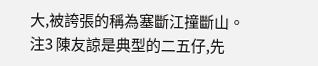大,被誇張的稱為塞斷江撞斷山。
注3 陳友諒是典型的二五仔,先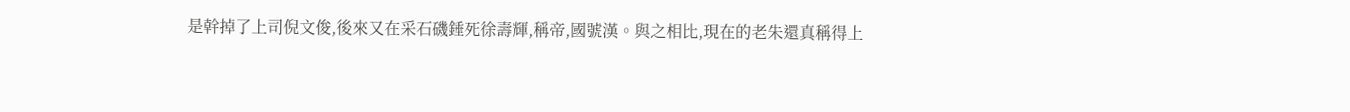是幹掉了上司倪文俊,後來又在采石磯錘死徐壽輝,稱帝,國號漢。與之相比,現在的老朱還真稱得上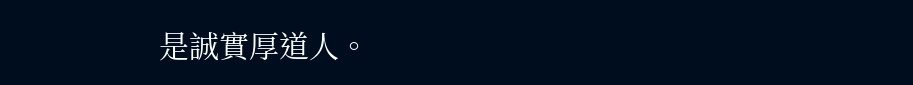是誠實厚道人。